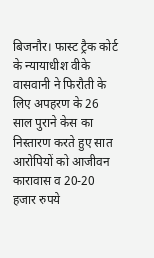बिजनौर। फास्ट ट्रैक कोर्ट के न्यायाधीश वीके वासवानी ने फिरौती के लिए अपहरण के 26 साल पुराने केस का निस्तारण करते हुए सात आरोपियों को आजीवन कारावास व 20-20 हजार रुपये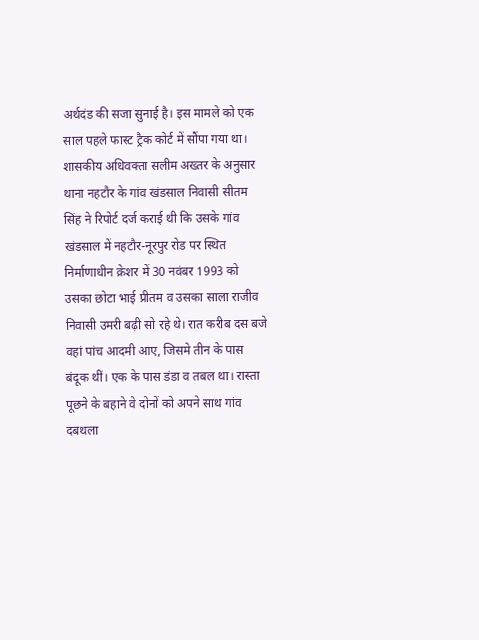अर्थदंड की सजा सुनाई है। इस मामले को एक साल पहले फास्ट ट्रैक कोर्ट में सौंपा गया था।
शासकीय अधिवक्ता सलीम अख्तर के अनुसार थाना नहटौर के गांव खंडसाल निवासी सीतम सिंह ने रिपोर्ट दर्ज कराई थी कि उसके गांव खंडसाल में नहटौर-नूरपुर रोड पर स्थित निर्माणाधीन क्रेशर में 30 नवंबर 1993 को उसका छोटा भाई प्रीतम व उसका साला राजीव निवासी उमरी बढ़ी सो रहे थे। रात करीब दस बजे वहां पांच आदमी आए, जिसमे तीन के पास बंदूक थीं। एक के पास डंडा व तबल था। रास्ता पूछने के बहाने वे दोनों को अपने साथ गांव दबथला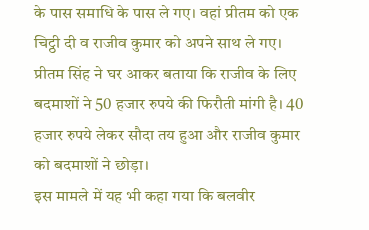के पास समाधि के पास ले गए। वहां प्रीतम को एक चिट्ठी दी व राजीव कुमार को अपने साथ ले गए। प्रीतम सिंह ने घर आकर बताया कि राजीव के लिए बदमाशों ने 50 हजार रुपये की फिरौती मांगी है। 40 हजार रुपये लेकर सौदा तय हुआ और राजीव कुमार को बदमाशों ने छोड़ा।
इस मामले में यह भी कहा गया कि बलवीर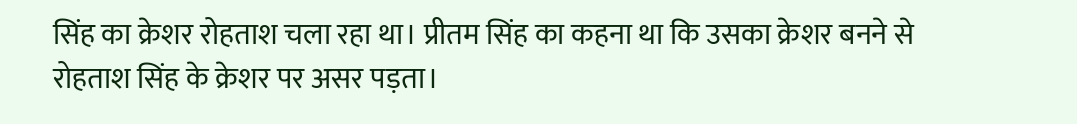सिंह का क्रेशर रोहताश चला रहा था। प्रीतम सिंह का कहना था कि उसका क्रेशर बनने से रोहताश सिंह के क्रेशर पर असर पड़ता।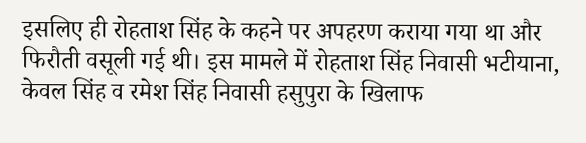इसलिए ही रोहताश सिंह के कहने पर अपहरण कराया गया था और फिरौती वसूली गई थी। इस मामले में रोहताश सिंह निवासी भटीयाना, केवल सिंह व रमेश सिंह निवासी हसुपुरा के खिलाफ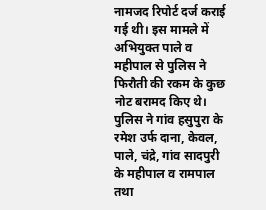नामजद रिपोर्ट दर्ज कराई गई थी। इस मामले में अभियुक्त पाले व महीपाल से पुलिस ने फिरौती की रकम के कुछ नोट बरामद किए थे। पुलिस ने गांव हसुपुरा के रमेश उर्फ दाना, केवल, पाले, चंद्रे, गांव सादपुरी के महीपाल व रामपाल तथा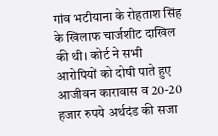गांव भटीयाना के रोहताश सिंह के खिलाफ चार्जशीट दाखिल की थी। कोर्ट ने सभी आरोपियों को दोषी पाते हुए आजीवन कारावास व 20-20 हजार रुपये अर्थदंड की सजा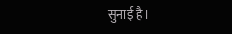सुनाई है।